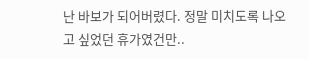난 바보가 되어버렸다. 정말 미치도록 나오고 싶었던 휴가였건만..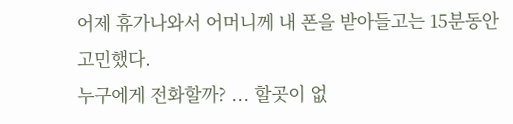어제 휴가나와서 어머니께 내 폰을 받아들고는 15분동안 고민했다.
누구에게 전화할까? ... 할곳이 없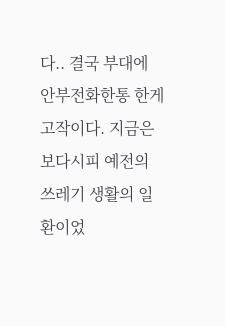다.. 결국 부대에 안부전화한통 한게
고작이다. 지금은 보다시피 예전의 쓰레기 생활의 일환이었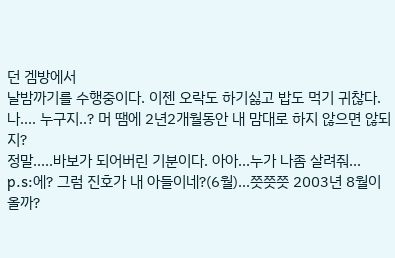던 겜방에서
날밤까기를 수행중이다. 이젠 오락도 하기싫고 밥도 먹기 귀찮다.
나.... 누구지..? 머 땜에 2년2개월동안 내 맘대로 하지 않으면 않되지?
정말.....바보가 되어버린 기분이다. 아아...누가 나좀 살려줘...
p.s:에? 그럼 진호가 내 아들이네?(6월)...쯧쯧쯧 2003년 8월이 올까?